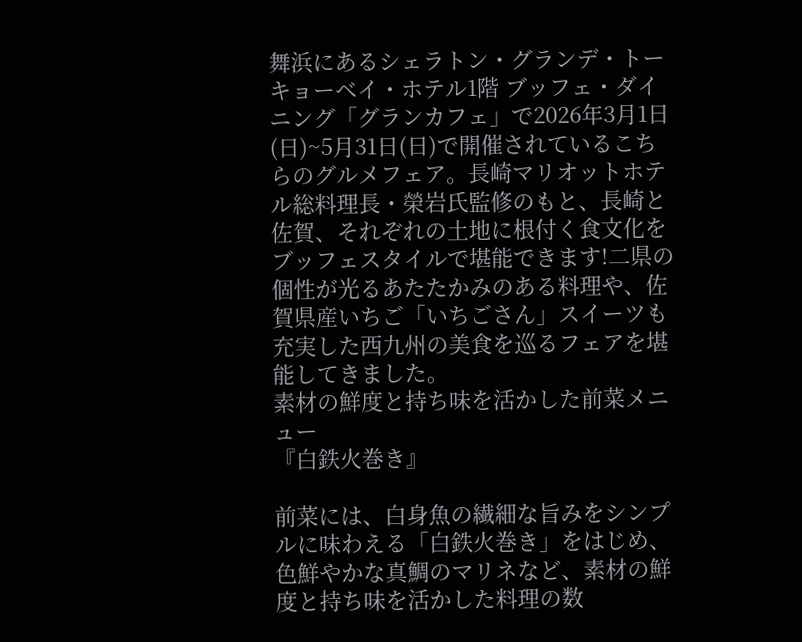舞浜にあるシェラトン・グランデ・トーキョーベイ・ホテル1階 ブッフェ・ダイニング「グランカフェ」で2026年3月1日(日)~5月31日(日)で開催されているこちらのグルメフェア。長崎マリオットホテル総料理長・榮岩氏監修のもと、長崎と佐賀、それぞれの土地に根付く食文化をブッフェスタイルで堪能できます!二県の個性が光るあたたかみのある料理や、佐賀県産いちご「いちごさん」スイーツも充実した西九州の美食を巡るフェアを堪能してきました。
素材の鮮度と持ち味を活かした前菜メニュー
『白鉄火巻き』

前菜には、白身魚の繊細な旨みをシンプルに味わえる「白鉄火巻き」をはじめ、色鮮やかな真鯛のマリネなど、素材の鮮度と持ち味を活かした料理の数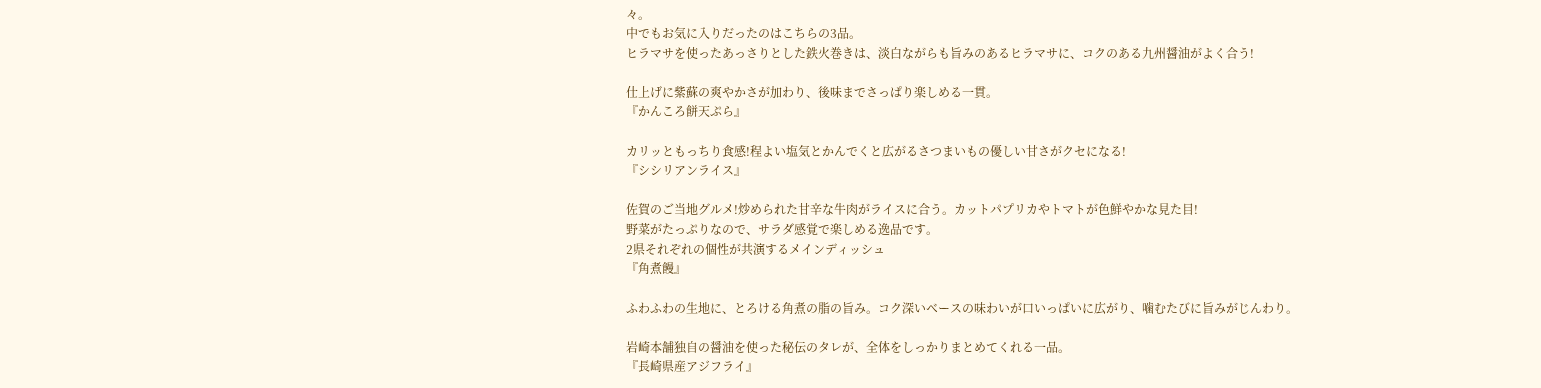々。
中でもお気に入りだったのはこちらの3品。
ヒラマサを使ったあっさりとした鉄火巻きは、淡白ながらも旨みのあるヒラマサに、コクのある九州醤油がよく合う!

仕上げに紫蘇の爽やかさが加わり、後味までさっぱり楽しめる一貫。
『かんころ餅天ぷら』

カリッともっちり食感!程よい塩気とかんでくと広がるさつまいもの優しい甘さがクセになる!
『シシリアンライス』

佐賀のご当地グルメ!炒められた甘辛な牛肉がライスに合う。カットパプリカやトマトが色鮮やかな見た目!
野菜がたっぷりなので、サラダ感覚で楽しめる逸品です。
2県それぞれの個性が共演するメインディッシュ
『角煮饅』

ふわふわの生地に、とろける角煮の脂の旨み。コク深いベースの味わいが口いっぱいに広がり、噛むたびに旨みがじんわり。

岩崎本舗独自の醤油を使った秘伝のタレが、全体をしっかりまとめてくれる一品。
『長崎県産アジフライ』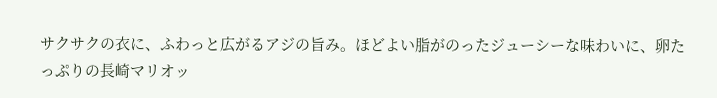サクサクの衣に、ふわっと広がるアジの旨み。ほどよい脂がのったジューシーな味わいに、卵たっぷりの長崎マリオッ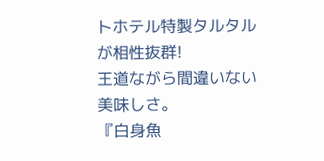トホテル特製タルタルが相性抜群!
王道ながら間違いない美味しさ。
『白身魚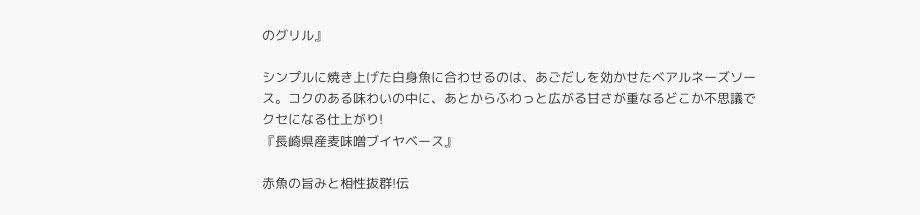のグリル』

シンプルに焼き上げた白身魚に合わせるのは、あごだしを効かせたベアルネーズソース。コクのある味わいの中に、あとからふわっと広がる甘さが重なるどこか不思議でクセになる仕上がり!
『長崎県産麦味噌ブイヤベース』

赤魚の旨みと相性抜群!伝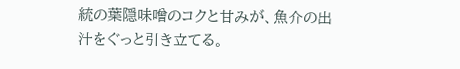統の葉隠味噌のコクと甘みが、魚介の出汁をぐっと引き立てる。